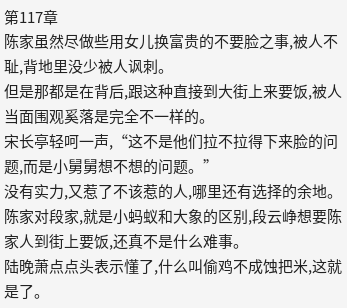第117章
陈家虽然尽做些用女儿换富贵的不要脸之事,被人不耻,背地里没少被人讽刺。
但是那都是在背后,跟这种直接到大街上来要饭,被人当面围观奚落是完全不一样的。
宋长亭轻呵一声,“这不是他们拉不拉得下来脸的问题,而是小舅舅想不想的问题。”
没有实力,又惹了不该惹的人,哪里还有选择的余地。
陈家对段家,就是小蚂蚁和大象的区别,段云峥想要陈家人到街上要饭,还真不是什么难事。
陆晚萧点点头表示懂了,什么叫偷鸡不成蚀把米,这就是了。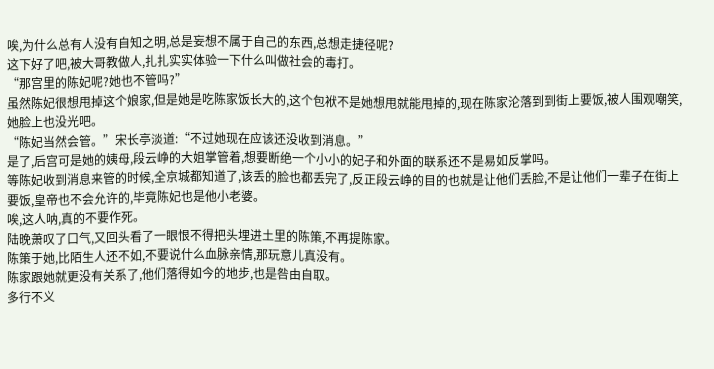唉,为什么总有人没有自知之明,总是妄想不属于自己的东西,总想走捷径呢?
这下好了吧,被大哥教做人,扎扎实实体验一下什么叫做社会的毒打。
“那宫里的陈妃呢?她也不管吗?”
虽然陈妃很想甩掉这个娘家,但是她是吃陈家饭长大的,这个包袱不是她想甩就能甩掉的,现在陈家沦落到到街上要饭,被人围观嘲笑,她脸上也没光吧。
“陈妃当然会管。”宋长亭淡道:“不过她现在应该还没收到消息。”
是了,后宫可是她的姨母,段云峥的大姐掌管着,想要断绝一个小小的妃子和外面的联系还不是易如反掌吗。
等陈妃收到消息来管的时候,全京城都知道了,该丢的脸也都丢完了,反正段云峥的目的也就是让他们丢脸,不是让他们一辈子在街上要饭,皇帝也不会允许的,毕竟陈妃也是他小老婆。
唉,这人呐,真的不要作死。
陆晚萧叹了口气,又回头看了一眼恨不得把头埋进土里的陈策,不再提陈家。
陈策于她,比陌生人还不如,不要说什么血脉亲情,那玩意儿真没有。
陈家跟她就更没有关系了,他们落得如今的地步,也是咎由自取。
多行不义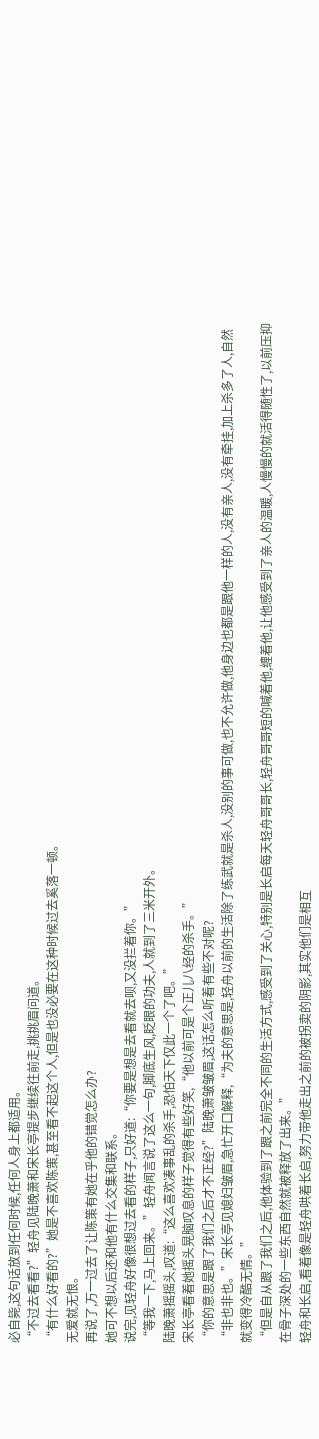必自毙,这句话放到任何时候,任何人身上都适用。
“不过去看看?”轻舟见陆晚萧和宋长亭提步继续往前走,挑挑眉问道。
“有什么好看的?”她是不喜欢陈策,甚至看不起这个人,但是也没必要在这种时候过去奚落一顿。
无爱就无恨。
再说了,万一过去了让陈策有她在乎他的错觉怎么办?
她可不想以后还和他有什么交集和联系。
说完,见轻舟好像很想过去看的样子,只好道:“你要是想是去看就去呗,又没拦着你。”
“等我一下,马上回来。”轻舟闻言说了这么一句,脚底生风,眨眼的功夫,人就到了三米开外。
陆晚萧摇摇头,叹道:“这么喜欢凑事乱的杀手,恐怕天下仅此一个了吧。”
宋长亭看着她摇头晃脑叹息的样子觉得有些好笑,“他以前可是个正儿八经的杀手。”
“你的意思是跟了我们之后才不正经?”陆晚萧皱皱眉,这话怎么听着有些不对呢?
“非也非也。”宋长亭见媳妇皱眉,急忙开口解释,“为夫的意思是,轻舟以前的生活除了练武就是杀人,没别的事可做,也不允许做,他身边也都是跟他一样的人,没有亲人,没有牵挂,加上杀多了人,自然就变得冷酷无情。”
“但是自从跟了我们之后,他体验到了跟之前完全不同的生活方式,感受到了关心,特别是长启每天轻舟哥哥长,轻舟哥哥短的喊着他,缠着他,让他感受到了亲人的温暖,人慢慢的就活得随性了,以前压抑在骨子深处的一些东西自然就被释放了出来。”
轻舟和长启,看着像是轻舟哄着长启,努力带他走出之前的被拐卖的阴影,其实他们是相互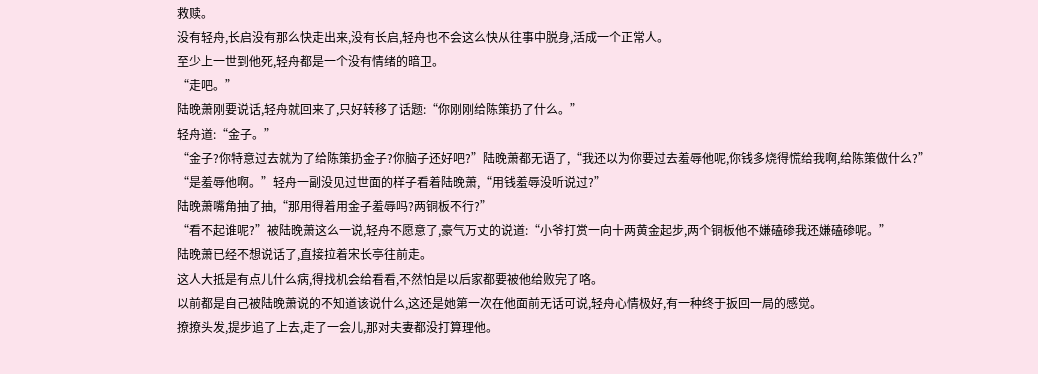救赎。
没有轻舟,长启没有那么快走出来,没有长启,轻舟也不会这么快从往事中脱身,活成一个正常人。
至少上一世到他死,轻舟都是一个没有情绪的暗卫。
“走吧。”
陆晚萧刚要说话,轻舟就回来了,只好转移了话题:“你刚刚给陈策扔了什么。”
轻舟道:“金子。”
“金子?你特意过去就为了给陈策扔金子?你脑子还好吧?”陆晚萧都无语了,“我还以为你要过去羞辱他呢,你钱多烧得慌给我啊,给陈策做什么?”
“是羞辱他啊。”轻舟一副没见过世面的样子看着陆晚萧,“用钱羞辱没听说过?”
陆晚萧嘴角抽了抽,“那用得着用金子羞辱吗?两铜板不行?”
“看不起谁呢?”被陆晚萧这么一说,轻舟不愿意了,豪气万丈的说道:“小爷打赏一向十两黄金起步,两个铜板他不嫌磕碜我还嫌磕碜呢。”
陆晚萧已经不想说话了,直接拉着宋长亭往前走。
这人大抵是有点儿什么病,得找机会给看看,不然怕是以后家都要被他给败完了咯。
以前都是自己被陆晚萧说的不知道该说什么,这还是她第一次在他面前无话可说,轻舟心情极好,有一种终于扳回一局的感觉。
撩撩头发,提步追了上去,走了一会儿,那对夫妻都没打算理他。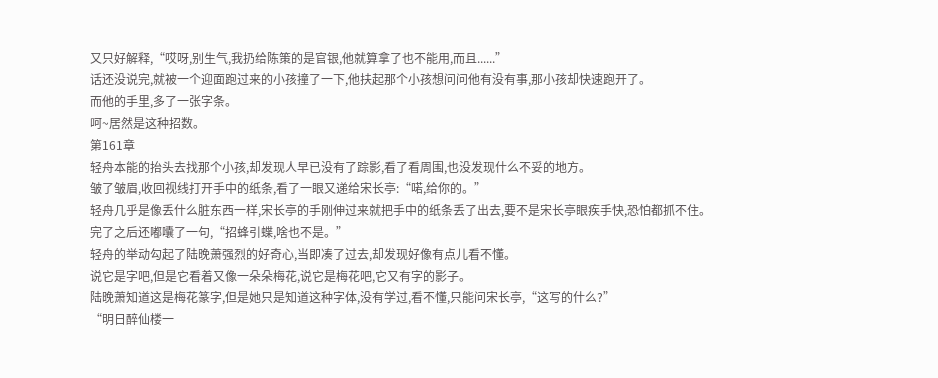又只好解释,“哎呀,别生气,我扔给陈策的是官银,他就算拿了也不能用,而且......”
话还没说完,就被一个迎面跑过来的小孩撞了一下,他扶起那个小孩想问问他有没有事,那小孩却快速跑开了。
而他的手里,多了一张字条。
呵~居然是这种招数。
第161章
轻舟本能的抬头去找那个小孩,却发现人早已没有了踪影,看了看周围,也没发现什么不妥的地方。
皱了皱眉,收回视线打开手中的纸条,看了一眼又递给宋长亭:“喏,给你的。”
轻舟几乎是像丢什么脏东西一样,宋长亭的手刚伸过来就把手中的纸条丢了出去,要不是宋长亭眼疾手快,恐怕都抓不住。
完了之后还嘟囔了一句,“招蜂引蝶,啥也不是。”
轻舟的举动勾起了陆晚萧强烈的好奇心,当即凑了过去,却发现好像有点儿看不懂。
说它是字吧,但是它看着又像一朵朵梅花,说它是梅花吧,它又有字的影子。
陆晚萧知道这是梅花篆字,但是她只是知道这种字体,没有学过,看不懂,只能问宋长亭,“这写的什么?”
“明日醉仙楼一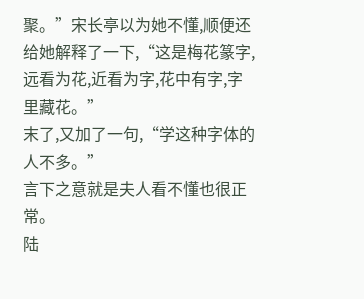聚。”宋长亭以为她不懂,顺便还给她解释了一下,“这是梅花篆字,远看为花,近看为字,花中有字,字里藏花。”
末了,又加了一句,“学这种字体的人不多。”
言下之意就是夫人看不懂也很正常。
陆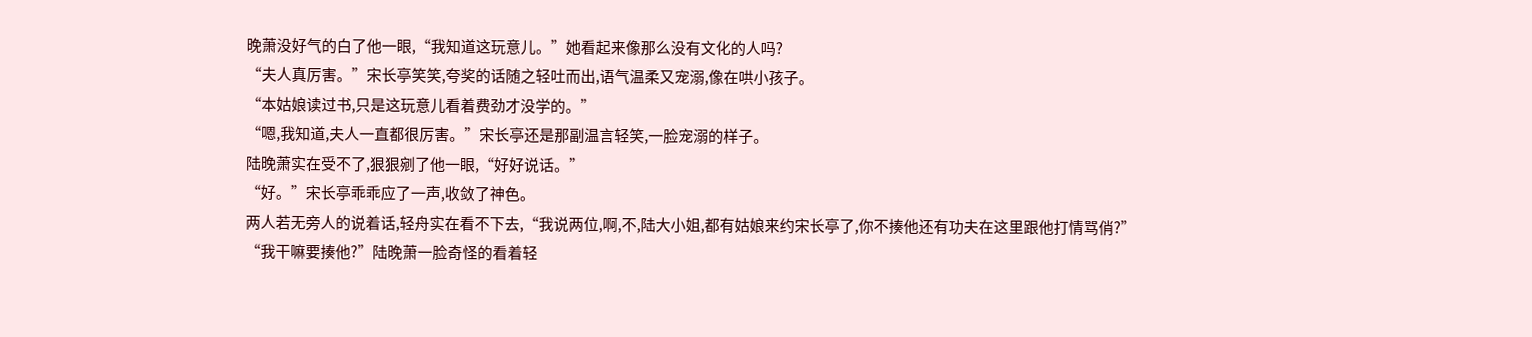晚萧没好气的白了他一眼,“我知道这玩意儿。”她看起来像那么没有文化的人吗?
“夫人真厉害。”宋长亭笑笑,夸奖的话随之轻吐而出,语气温柔又宠溺,像在哄小孩子。
“本姑娘读过书,只是这玩意儿看着费劲才没学的。”
“嗯,我知道,夫人一直都很厉害。”宋长亭还是那副温言轻笑,一脸宠溺的样子。
陆晚萧实在受不了,狠狠剜了他一眼,“好好说话。”
“好。”宋长亭乖乖应了一声,收敛了神色。
两人若无旁人的说着话,轻舟实在看不下去,“我说两位,啊,不,陆大小姐,都有姑娘来约宋长亭了,你不揍他还有功夫在这里跟他打情骂俏?”
“我干嘛要揍他?”陆晚萧一脸奇怪的看着轻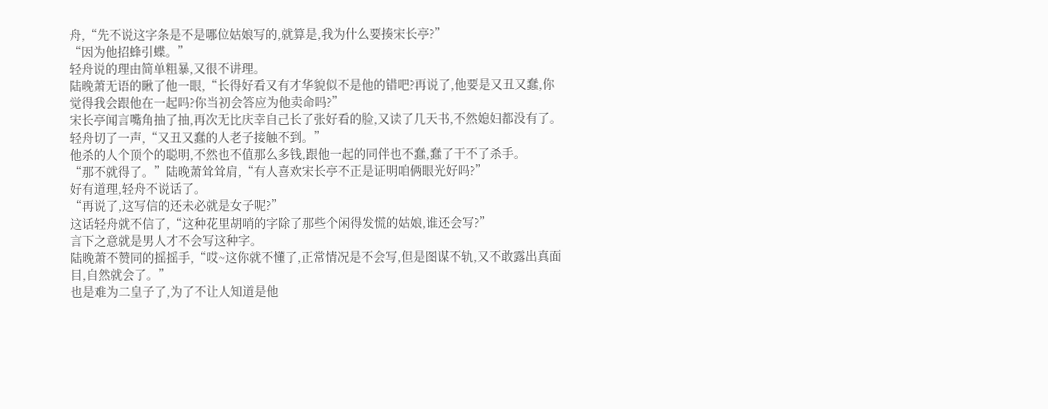舟,“先不说这字条是不是哪位姑娘写的,就算是,我为什么要揍宋长亭?”
“因为他招蜂引蝶。”
轻舟说的理由简单粗暴,又很不讲理。
陆晚萧无语的瞅了他一眼,“长得好看又有才华貌似不是他的错吧?再说了,他要是又丑又蠢,你觉得我会跟他在一起吗?你当初会答应为他卖命吗?”
宋长亭闻言嘴角抽了抽,再次无比庆幸自己长了张好看的脸,又读了几天书,不然媳妇都没有了。
轻舟切了一声,“又丑又蠢的人老子接触不到。”
他杀的人个顶个的聪明,不然也不值那么多钱,跟他一起的同伴也不蠢,蠢了干不了杀手。
“那不就得了。”陆晚萧耸耸肩,“有人喜欢宋长亭不正是证明咱俩眼光好吗?”
好有道理,轻舟不说话了。
“再说了,这写信的还未必就是女子呢?”
这话轻舟就不信了,“这种花里胡哨的字除了那些个闲得发慌的姑娘,谁还会写?”
言下之意就是男人才不会写这种字。
陆晚萧不赞同的摇摇手,“哎~这你就不懂了,正常情况是不会写,但是图谋不轨,又不敢露出真面目,自然就会了。”
也是难为二皇子了,为了不让人知道是他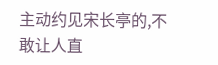主动约见宋长亭的,不敢让人直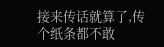接来传话就算了,传个纸条都不敢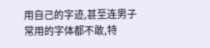用自己的字迹,甚至连男子常用的字体都不敢,特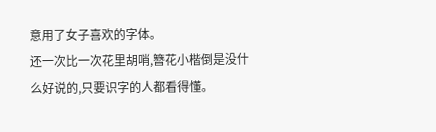意用了女子喜欢的字体。
还一次比一次花里胡哨,簪花小楷倒是没什么好说的,只要识字的人都看得懂。